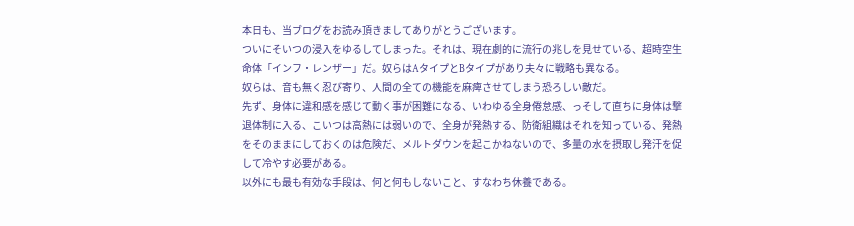本日も、当ブログをお読み頂きましてありがとうございます。
ついにそいつの浸入をゆるしてしまった。それは、現在劇的に流行の兆しを見せている、超時空生命体「インフ・レンザー」だ。奴らはAタイプとBタイプがあり夫々に戦略も異なる。
奴らは、音も無く忍び寄り、人間の全ての機能を麻痺させてしまう恐ろしい敵だ。
先ず、身体に違和感を感じて動く事が困難になる、いわゆる全身倦怠感、っそして直ちに身体は撃退体制に入る、こいつは高熱には弱いので、全身が発熱する、防衛組織はそれを知っている、発熱をそのままにしておくのは危険だ、メルトダウンを起こかねないので、多量の水を摂取し発汗を促して冷やす必要がある。
以外にも最も有効な手段は、何と何もしないこと、すなわち休養である。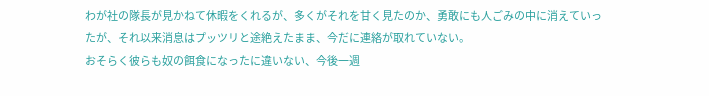わが社の隊長が見かねて休暇をくれるが、多くがそれを甘く見たのか、勇敢にも人ごみの中に消えていったが、それ以来消息はプッツリと途絶えたまま、今だに連絡が取れていない。
おそらく彼らも奴の餌食になったに違いない、今後一週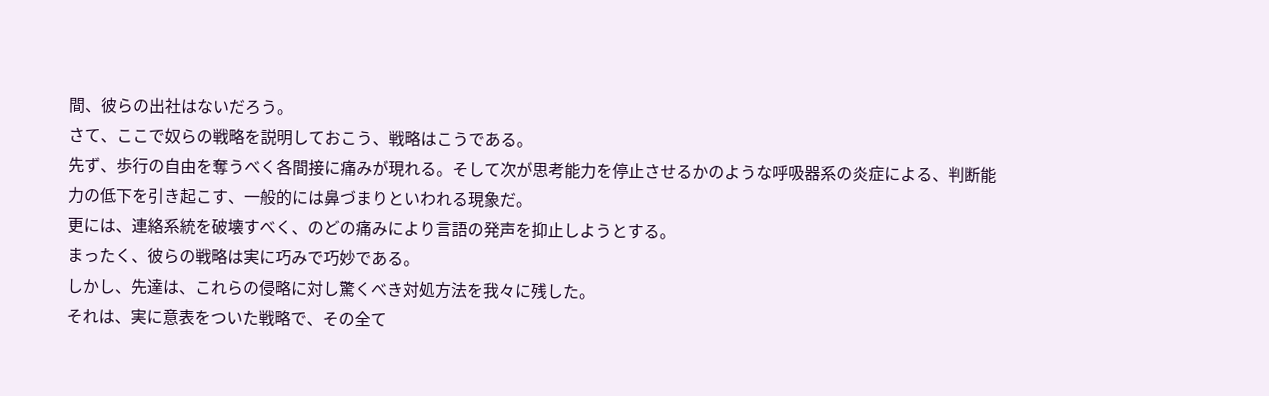間、彼らの出社はないだろう。
さて、ここで奴らの戦略を説明しておこう、戦略はこうである。
先ず、歩行の自由を奪うべく各間接に痛みが現れる。そして次が思考能力を停止させるかのような呼吸器系の炎症による、判断能力の低下を引き起こす、一般的には鼻づまりといわれる現象だ。
更には、連絡系統を破壊すべく、のどの痛みにより言語の発声を抑止しようとする。
まったく、彼らの戦略は実に巧みで巧妙である。
しかし、先達は、これらの侵略に対し驚くべき対処方法を我々に残した。
それは、実に意表をついた戦略で、その全て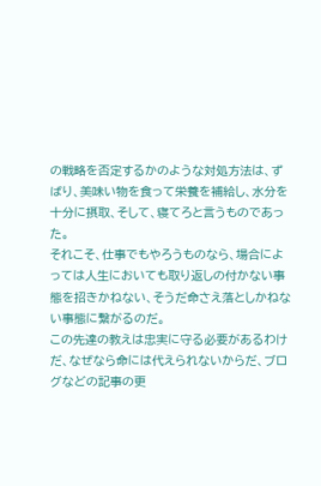の戦略を否定するかのような対処方法は、ずばり、美味い物を食って栄養を補給し、水分を十分に摂取、そして、寝てろと言うものであった。
それこそ、仕事でもやろうものなら、場合によっては人生においても取り返しの付かない事態を招きかねない、そうだ命さえ落としかねない事態に繋がるのだ。
この先達の教えは忠実に守る必要があるわけだ、なぜなら命には代えられないからだ、ブログなどの記事の更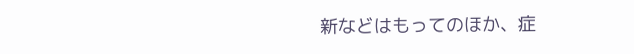新などはもってのほか、症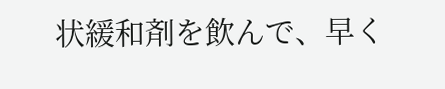状緩和剤を飲んで、早く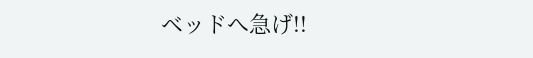ベッドへ急げ!!